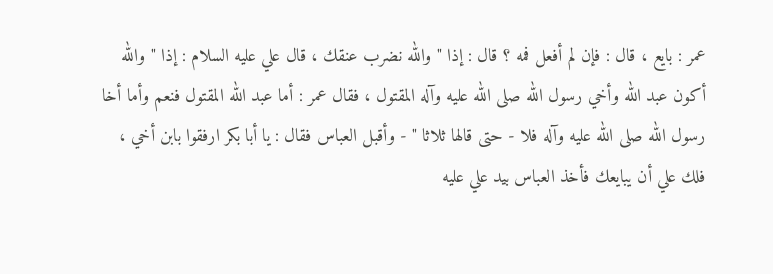عمر : بايع ، قال : فإن لم أفعل فمه ؟ قال : إذا " والله نضرب عنقك ، قال علي عليه السلام : إذا " والله
أكون عبد الله وأخي رسول الله صلى الله عليه وآله المقتول ، فقال عمر : أما عبد الله المقتول فنعم وأما أخا
رسول الله صلى الله عليه وآله فلا - حتى قالها ثلاثا " - وأقبل العباس فقال : يا أبا بكر ارفقوا بابن أخي ،
فلك علي أن يبايعك فأخذ العباس بيد علي عليه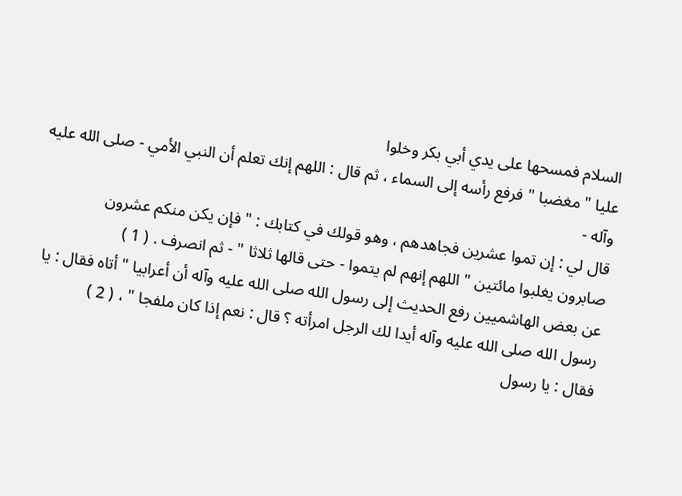السلام فمسحها على يدي أبي بكر وخلوا
عليا " مغضبا " فرفع رأسه إلى السماء ، ثم قال : اللهم إنك تعلم أن النبي الأمي - صلى الله عليه وآله -
قال لي : إن تموا عشرين فجاهدهم ، وهو قولك في كتابك : " فإن يكن منكم عشرون
صابرون يغلبوا مائتين " اللهم إنهم لم يتموا - حتى قالها ثلاثا " - ثم انصرف . ( 1 )
عن بعض الهاشميين رفع الحديث إلى رسول الله صلى الله عليه وآله أن أعرابيا " أتاه فقال : يا
رسول الله صلى الله عليه وآله أيدا لك الرجل امرأته ؟ قال : نعم إذا كان ملفجا " ، ( 2 )
فقال : يا رسول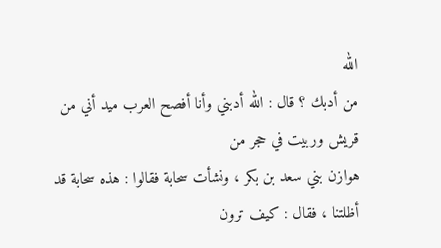الله
من أدبك ؟ قال : الله أدبني وأنا أفصح العرب ميد أني من قريش وربيت في حجر من
هوازن بني سعد بن بكر ، ونشأت سحابة فقالوا : هذه سحابة قد أظلتنا ، فقال : كيف ترون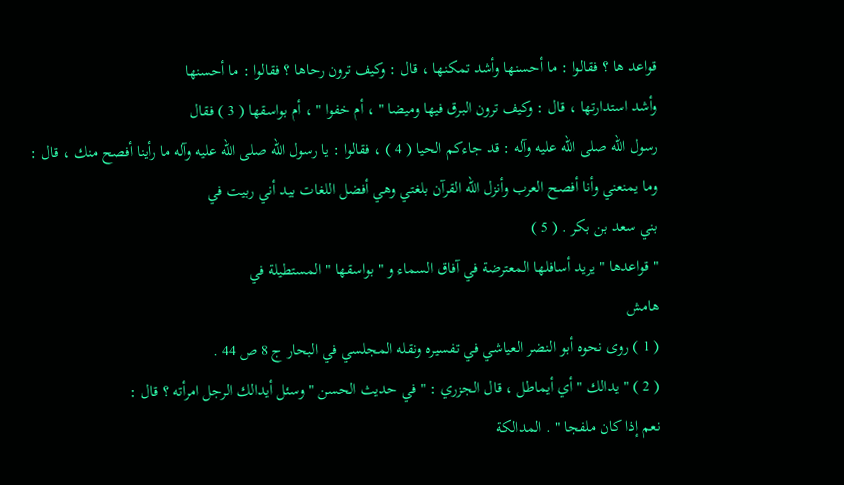قواعد ها ؟ فقالوا : ما أحسنها وأشد تمكنها ، قال : وكيف ترون رحاها ؟ فقالوا : ما أحسنها
وأشد استدارتها ، قال : وكيف ترون البرق فيها وميضا " ، أم خفوا " ، أم بواسقها ( 3 ) فقال
رسول الله صلى الله عليه وآله : قد جاءكم الحيا ( 4 ) ، فقالوا : يا رسول الله صلى الله عليه وآله ما رأينا أفصح منك ، قال :
وما يمنعني وأنا أفصح العرب وأنزل الله القرآن بلغتي وهي أفضل اللغات بيد أني ربيت في
بني سعد بن بكر . ( 5 )
" قواعدها " يريد أسافلها المعترضة في آفاق السماء و " بواسقها " المستطيلة في
هامش
( 1 ) روى نحوه أبو النضر العياشي في تفسيره ونقله المجلسي في البحار ج 8 ص 44 .
( 2 ) " يدالك " أي أيماطل ، قال الجزري : " في حديث الحسن " وسئل أيدالك الرجل امرأته ؟ قال :
نعم إذا كان ملفجا " . المدالكة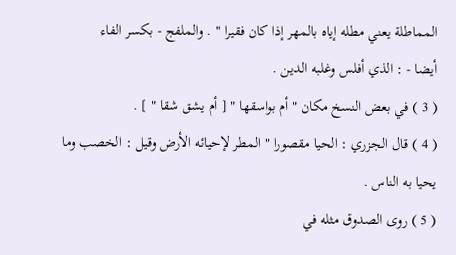المماطلة يعني مطله إياه بالمهر إذا كان فقيرا " . والملفج - بكسر الفاء
أيضا - : الذي أفلس وغلبه الدين .
( 3 ) في بعض النسخ مكان " أم بواسقها " [ أم يشق شقا " ] .
( 4 ) قال الجزري : الحيا مقصورا " المطر لإحيائه الأرض وقيل : الخصب وما يحيا به الناس .
( 5 ) روى الصدوق مثله في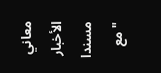معاني الأخبار مسندا " مع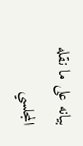بيانه على ما نقله المجلسي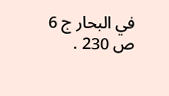في البحار ج 6
ص 230 .